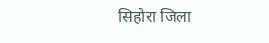सिहोरा जिला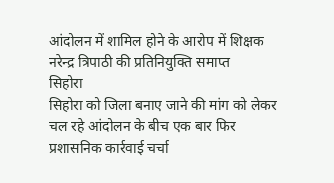आंदोलन में शामिल होने के आरोप में शिक्षक नरेन्द्र त्रिपाठी की प्रतिनियुक्ति समाप्त
सिहोरा
सिहोरा को जिला बनाए जाने की मांग को लेकर चल रहे आंदोलन के बीच एक बार फिर प्रशासनिक कार्रवाई चर्चा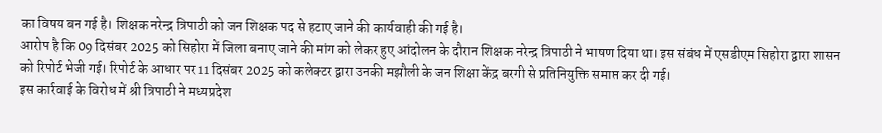का विषय बन गई है। शिक्षक नरेन्द्र त्रिपाठी को जन शिक्षक पद से हटाए जाने की कार्यवाही की गई है।
आरोप है कि 09 दिसंबर 2025 को सिहोरा में जिला बनाए जाने की मांग को लेकर हुए आंदोलन के दौरान शिक्षक नरेन्द्र त्रिपाठी ने भाषण दिया था। इस संबंध में एसडीएम सिहोरा द्वारा शासन को रिपोर्ट भेजी गई। रिपोर्ट के आधार पर 11 दिसंबर 2025 को कलेक्टर द्वारा उनकी मझौली के जन शिक्षा केंद्र बरगी से प्रतिनियुक्ति समाप्त कर दी गई।
इस कार्रवाई के विरोध में श्री त्रिपाठी ने मध्यप्रदेश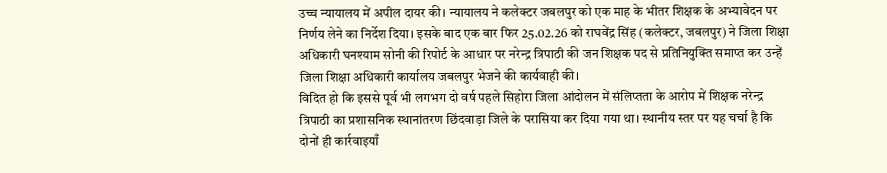उच्च न्यायालय में अपील दायर की। न्यायालय ने कलेक्टर जबलपुर को एक माह के भीतर शिक्षक के अभ्यावेदन पर निर्णय लेने का निर्देश दिया। इसके बाद एक बार फिर 25.02.26 को राघवेंद्र सिंह (कलेक्टर, जबलपुर) ने जिला शिक्षा अधिकारी घनश्याम सोनी की रिपोर्ट के आधार पर नरेन्द्र त्रिपाठी की जन शिक्षक पद से प्रतिनियुक्ति समाप्त कर उन्हें जिला शिक्षा अधिकारी कार्यालय जबलपुर भेजने की कार्यवाही की।
विदित हो कि इससे पूर्व भी लगभग दो वर्ष पहले सिहोरा जिला आंदोलन में संलिप्तता के आरोप में शिक्षक नरेन्द्र त्रिपाठी का प्रशासनिक स्थानांतरण छिंदवाड़ा जिले के परासिया कर दिया गया था। स्थानीय स्तर पर यह चर्चा है कि दोनों ही कार्रवाइयाँ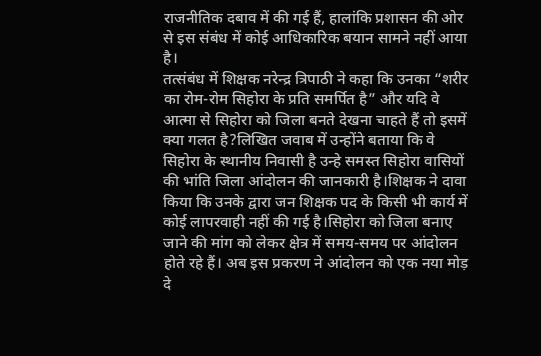राजनीतिक दबाव में की गई हैं, हालांकि प्रशासन की ओर से इस संबंध में कोई आधिकारिक बयान सामने नहीं आया है।
तत्संबंध में शिक्षक नरेन्द्र त्रिपाठी ने कहा कि उनका “शरीर का रोम-रोम सिहोरा के प्रति समर्पित है” और यदि वे आत्मा से सिहोरा को जिला बनते देखना चाहते हैं तो इसमें क्या गलत है?लिखित जवाब में उन्होंने बताया कि वे सिहोरा के स्थानीय निवासी है उन्हे समस्त सिहोरा वासियों की भांति जिला आंदोलन की जानकारी है।शिक्षक ने दावा किया कि उनके द्वारा जन शिक्षक पद के किसी भी कार्य में कोई लापरवाही नहीं की गई है।सिहोरा को जिला बनाए जाने की मांग को लेकर क्षेत्र में समय-समय पर आंदोलन होते रहे हैं। अब इस प्रकरण ने आंदोलन को एक नया मोड़ दे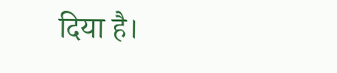दिया है।